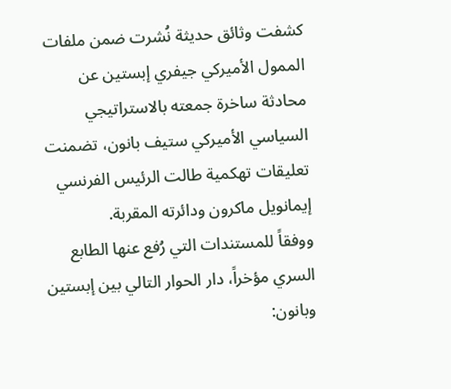كشفت وثائق حديثة نُشرت ضمن ملفات الممول الأميركي جيفري إبستين عن محادثة ساخرة جمعته بالاستراتيجي السياسي الأميركي ستيف بانون، تضمنت تعليقات تهكمية طالت الرئيس الفرنسي إيمانويل ماكرون ودائرته المقربة.
ووفقاً للمستندات التي رُفع عنها الطابع السري مؤخراً، دار الحوار التالي بين إبستين وبانون: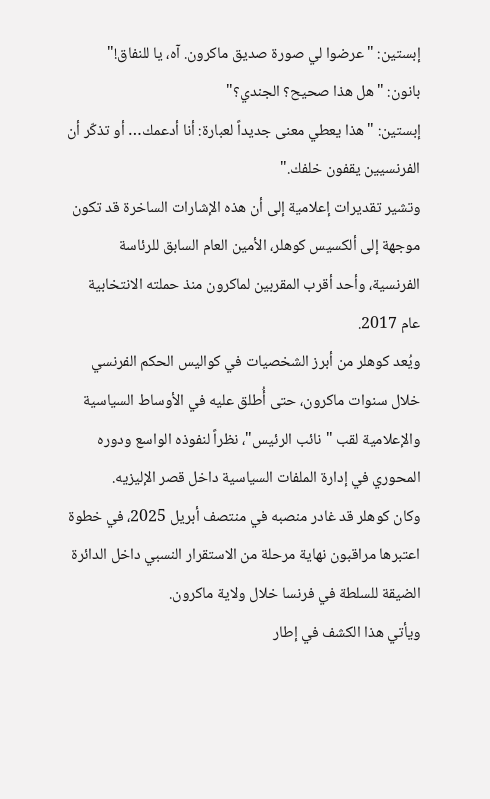إبستين: "عرضوا لي صورة صديق ماكرون. آه، يا للنفاق!"
بانون: "هل هذا صحيح؟ الجندي؟"
إبستين: "هذا يعطي معنى جديداً لعبارة: أنا أدعمك… أو تذكّر أن الفرنسيين يقفون خلفك."
وتشير تقديرات إعلامية إلى أن هذه الإشارات الساخرة قد تكون موجهة إلى ألكسيس كوهلر، الأمين العام السابق للرئاسة الفرنسية، وأحد أقرب المقربين لماكرون منذ حملته الانتخابية عام 2017.
ويُعد كوهلر من أبرز الشخصيات في كواليس الحكم الفرنسي خلال سنوات ماكرون، حتى أُطلق عليه في الأوساط السياسية والإعلامية لقب "نائب الرئيس"، نظراً لنفوذه الواسع ودوره المحوري في إدارة الملفات السياسية داخل قصر الإليزيه.
وكان كوهلر قد غادر منصبه في منتصف أبريل 2025، في خطوة اعتبرها مراقبون نهاية مرحلة من الاستقرار النسبي داخل الدائرة الضيقة للسلطة في فرنسا خلال ولاية ماكرون.
ويأتي هذا الكشف في إطار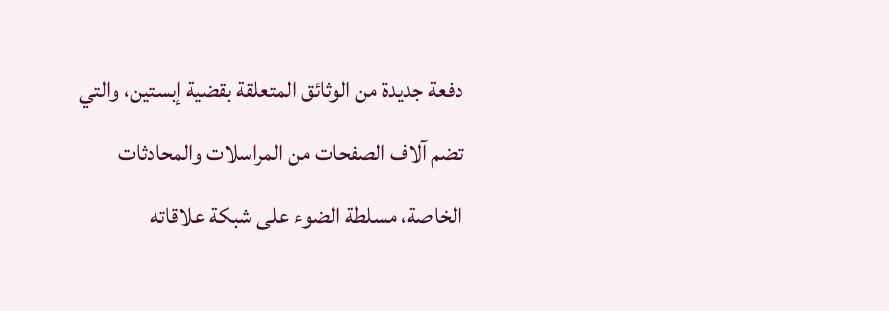دفعة جديدة من الوثائق المتعلقة بقضية إبستين، والتي تضم آلاف الصفحات من المراسلات والمحادثات الخاصة، مسلطة الضوء على شبكة علاقاته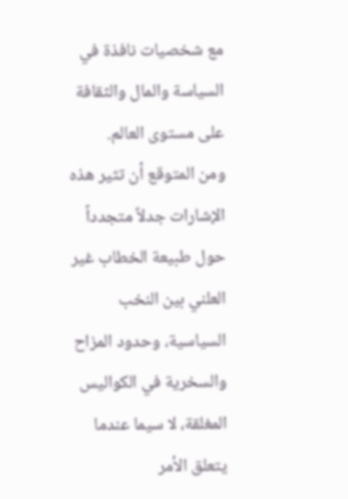مع شخصيات نافذة في السياسة والمال والثقافة على مستوى العالم.
ومن المتوقع أن تثير هذه الإشارات جدلاً متجدداً حول طبيعة الخطاب غير العلني بين النخب السياسية، وحدود المزاح والسخرية في الكواليس المغلقة، لا سيما عندما يتعلق الأمر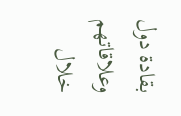بقادة دول وعلاقاتهم خلال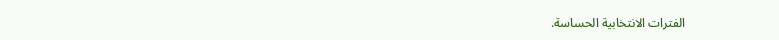الفترات الانتخابية الحساسة.